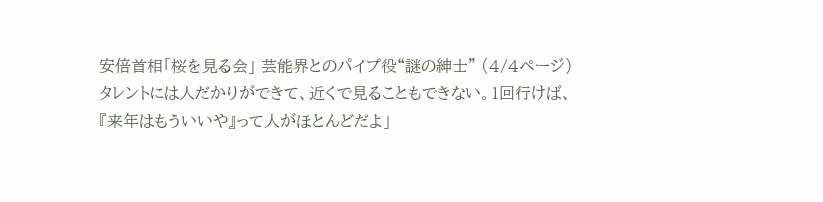安倍首相「桜を見る会」 芸能界とのパイプ役“謎の紳士” (4/4ページ)
タレントには人だかりができて、近くで見ることもできない。1回行けば、『来年はもういいや』って人がほとんどだよ」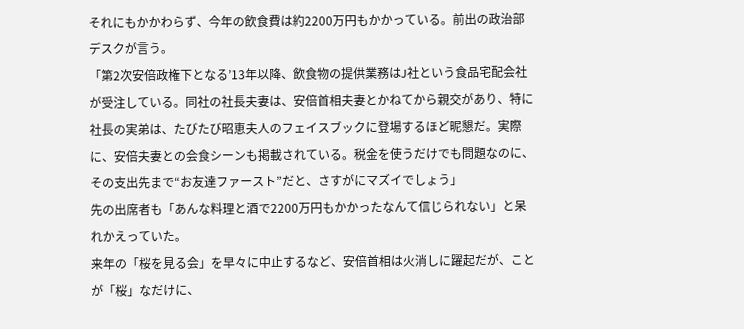それにもかかわらず、今年の飲食費は約2200万円もかかっている。前出の政治部デスクが言う。
「第2次安倍政権下となる’13年以降、飲食物の提供業務はJ社という食品宅配会社が受注している。同社の社長夫妻は、安倍首相夫妻とかねてから親交があり、特に社長の実弟は、たびたび昭恵夫人のフェイスブックに登場するほど昵懇だ。実際に、安倍夫妻との会食シーンも掲載されている。税金を使うだけでも問題なのに、その支出先まで“お友達ファースト”だと、さすがにマズイでしょう」
先の出席者も「あんな料理と酒で2200万円もかかったなんて信じられない」と呆れかえっていた。
来年の「桜を見る会」を早々に中止するなど、安倍首相は火消しに躍起だが、ことが「桜」なだけに、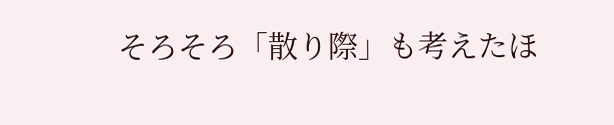そろそろ「散り際」も考えたほ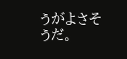うがよさそうだ。